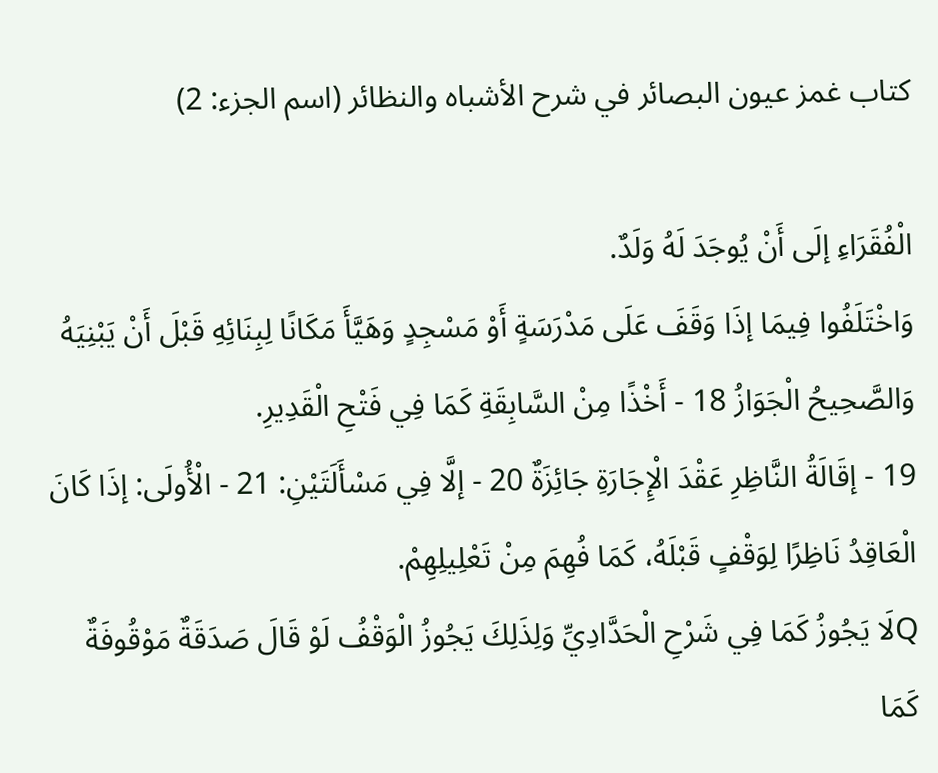كتاب غمز عيون البصائر في شرح الأشباه والنظائر (اسم الجزء: 2)

الْفُقَرَاءِ إلَى أَنْ يُوجَدَ لَهُ وَلَدٌ.
وَاخْتَلَفُوا فِيمَا إذَا وَقَفَ عَلَى مَدْرَسَةٍ أَوْ مَسْجِدٍ وَهَيَّأَ مَكَانًا لِبِنَائِهِ قَبْلَ أَنْ يَبْنِيَهُ وَالصَّحِيحُ الْجَوَازُ 18 - أَخْذًا مِنْ السَّابِقَةِ كَمَا فِي فَتْحِ الْقَدِيرِ.
19 - إقَالَةُ النَّاظِرِ عَقْدَ الْإِجَارَةِ جَائِزَةٌ 20 - إلَّا فِي مَسْأَلَتَيْنِ: 21 - الْأُولَى: إذَا كَانَ الْعَاقِدُ نَاظِرًا لِوَقْفٍ قَبْلَهُ، كَمَا فُهِمَ مِنْ تَعْلِيلِهِمْ.
Qلَا يَجُوزُ كَمَا فِي شَرْحِ الْحَدَّادِيِّ وَلِذَلِكَ يَجُوزُ الْوَقْفُ لَوْ قَالَ صَدَقَةٌ مَوْقُوفَةٌ كَمَا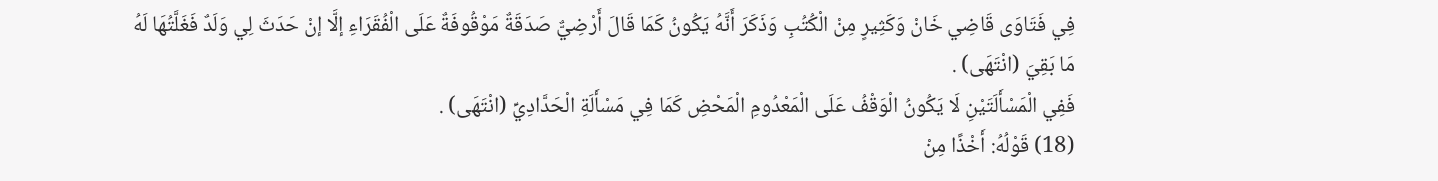فِي فَتَاوَى قَاضِي خَانْ وَكَثِيرٍ مِنْ الْكُتُبِ وَذَكَرَ أَنَّهُ يَكُونُ كَمَا قَالَ أَرْضِيٌّ صَدَقَةٌ مَوْقُوفَةٌ عَلَى الْفُقَرَاءِ إلَّا إنْ حَدَثَ لِي وَلَدٌ فَغَلَّتُهَا لَهُ مَا بَقِيَ (انْتَهَى) .
فَفِي الْمَسْأَلَتَيْنِ لَا يَكُونُ الْوَقْفُ عَلَى الْمَعْدُومِ الْمَحْضِ كَمَا فِي مَسْأَلَةِ الْحَدَّادِيِّ (انْتَهَى) .
(18) قَوْلُهُ: أَخْذًا مِنْ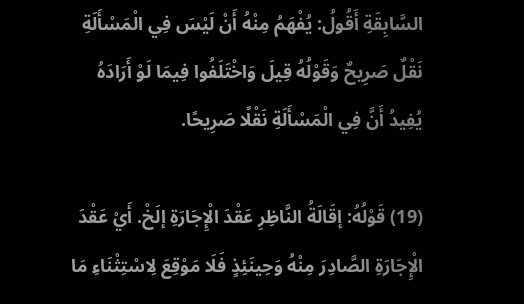السَّابِقَةِ أَقُولُ: يُفْهَمُ مِنْهُ أَنْ لَيْسَ فِي الْمَسْأَلَةِ نَقْلٌ صَرِيحٌ وَقَوْلُهُ قِيلَ وَاخْتَلَفُوا فِيمَا لَوْ أَرَادَهُ يُفِيدُ أَنَّ فِي الْمَسْأَلَةِ نَقْلًا صَرِيحًا.

(19) قَوْلُهُ: إقَالَةُ النَّاظِرِ عَقْدَ الْإِجَارَةِ إلَخْ. أَيْ عَقْدَ الْإِجَارَةِ الصَّادِرَ مِنْهُ وَحِينَئِذٍ فَلَا مَوْقِعَ لِاسْتِثْنَاءِ مَا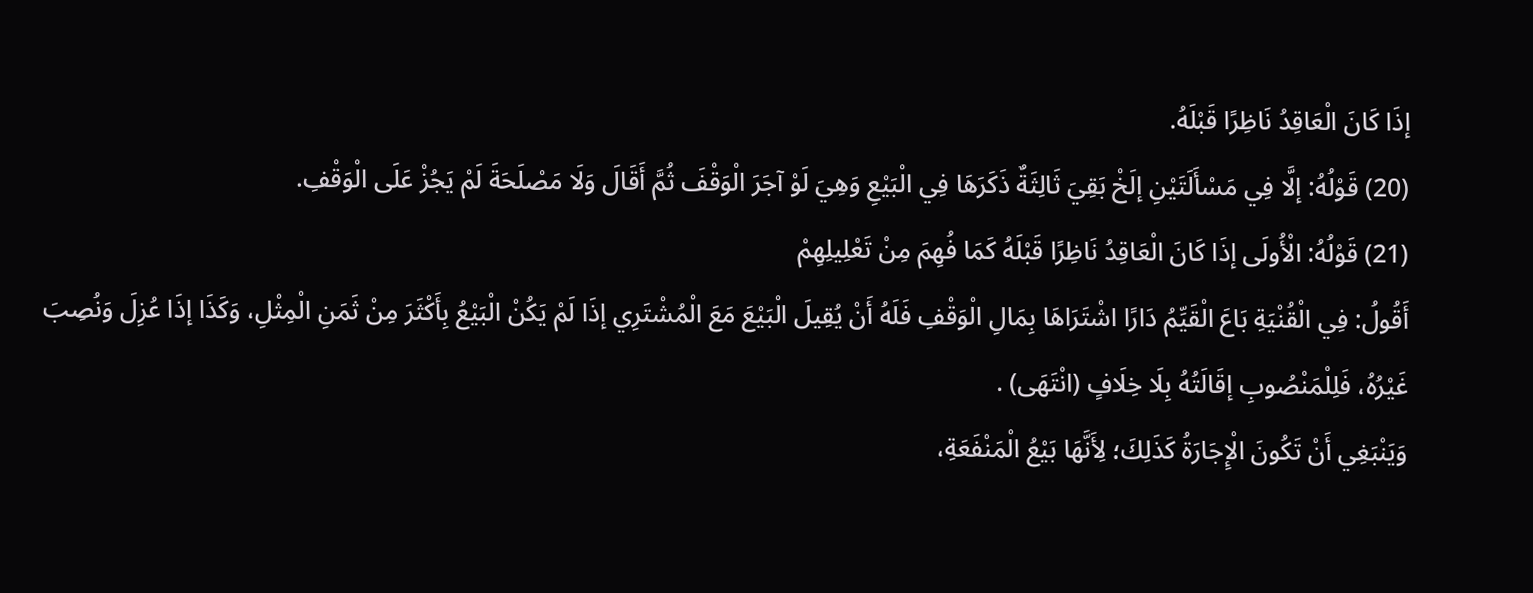إذَا كَانَ الْعَاقِدُ نَاظِرًا قَبْلَهُ.
(20) قَوْلُهُ: إلَّا فِي مَسْأَلَتَيْنِ إلَخْ بَقِيَ ثَالِثَةٌ ذَكَرَهَا فِي الْبَيْعِ وَهِيَ لَوْ آجَرَ الْوَقْفَ ثُمَّ أَقَالَ وَلَا مَصْلَحَةَ لَمْ يَجُزْ عَلَى الْوَقْفِ.
(21) قَوْلُهُ: الْأُولَى إذَا كَانَ الْعَاقِدُ نَاظِرًا قَبْلَهُ كَمَا فُهِمَ مِنْ تَعْلِيلِهِمْ
أَقُولُ: فِي الْقُنْيَةِ بَاعَ الْقَيِّمُ دَارًا اشْتَرَاهَا بِمَالِ الْوَقْفِ فَلَهُ أَنْ يُقِيلَ الْبَيْعَ مَعَ الْمُشْتَرِي إذَا لَمْ يَكُنْ الْبَيْعُ بِأَكْثَرَ مِنْ ثَمَنِ الْمِثْلِ، وَكَذَا إذَا عُزِلَ وَنُصِبَ غَيْرُهُ، فَلِلْمَنْصُوبِ إقَالَتُهُ بِلَا خِلَافٍ (انْتَهَى) .
وَيَنْبَغِي أَنْ تَكُونَ الْإِجَارَةُ كَذَلِكَ؛ لِأَنَّهَا بَيْعُ الْمَنْفَعَةِ،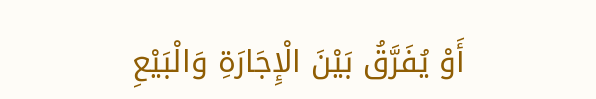أَوْ يُفَرَّقُ بَيْنَ الْإِجَارَةِ وَالْبَيْعِ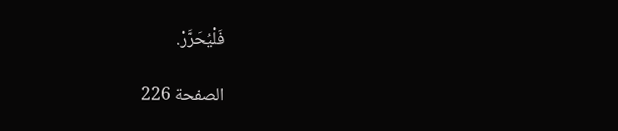فَلْيُحَرَّرْ.

الصفحة 226